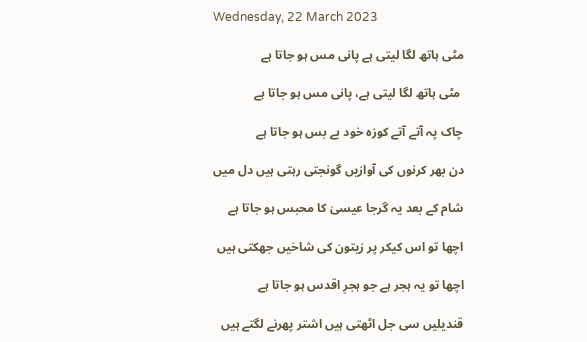Wednesday, 22 March 2023

مٹی ہاتھ لگا لیتی ہے پانی مس ہو جاتا ہے

 مٹی ہاتھ لگا لیتی ہے، پانی مس ہو جاتا ہے

چاک پہ آتے آتے کوزہ خود بے بس ہو جاتا ہے

دن بھر کرنوں کی آوازیں گونجتی رہتی ہیں دل میں

شام کے بعد یہ گرجا عیسیٰ کا محبس ہو جاتا ہے

اچھا تو اس کیکر پر زیتون کی شاخیں جھکتی ہیں

اچھا تو یہ ہجر ہے جو ہجرِ اقدس ہو جاتا ہے

قندیلیں سی جل اٹھتی ہیں اشتر پھرنے لگتے ہیں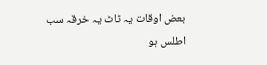بعض اوقات یہ ٹاٹ یہ خرقہ سب اطلس ہو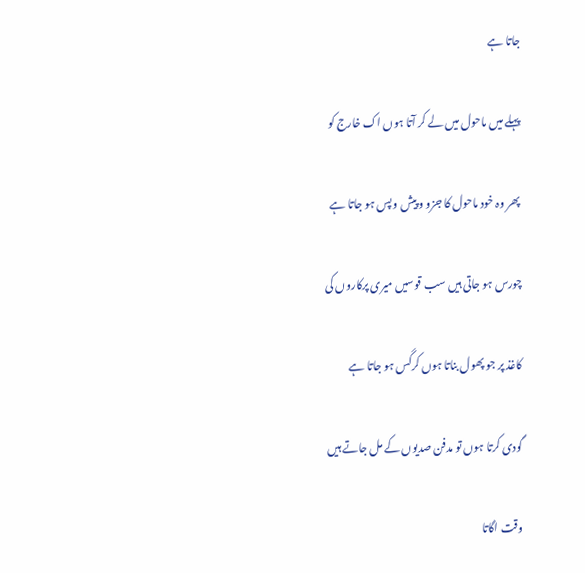جاتا ہے

پہلے میں ماحول میں لے کر آتا ہوں اک خارج کو

پھر وہ خود ماحول کا جزو و پیش و پس ہو جاتا ہے

چورس ہو جاتی ہیں سب قوسیں میری پرکاروں کی

کاغذ پر جو پھول بناتا ہوں کرگس ہو جاتا ہے

گودی کرتا ہوں تو مدفن صدیوں کے مل جاتے ہیں

وقت اگاتا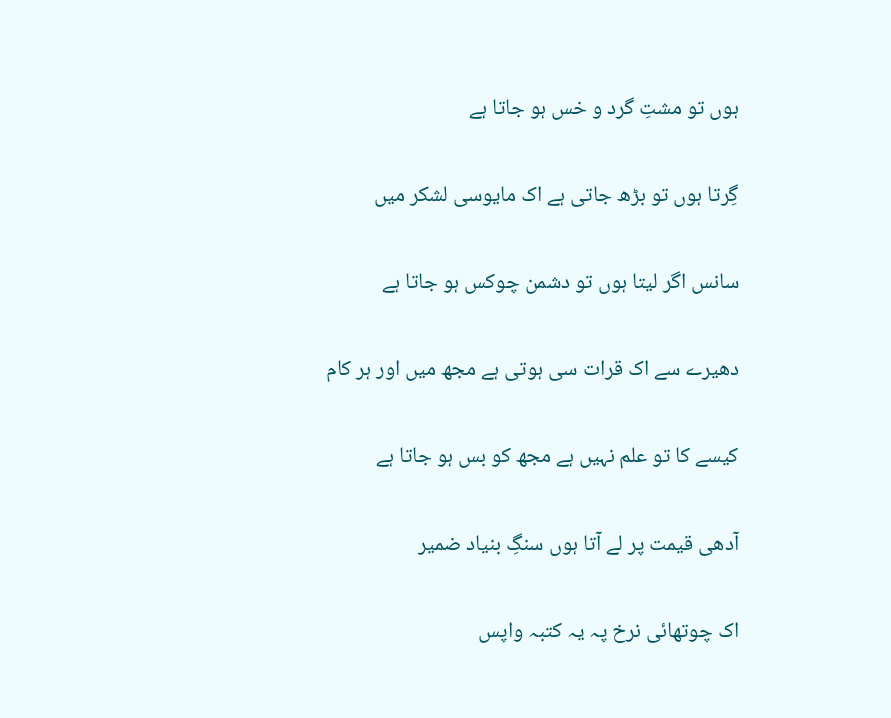ہوں تو مشتِ گرد و خس ہو جاتا ہے

گِرتا ہوں تو بڑھ جاتی ہے اک مایوسی لشکر میں

سانس اگر لیتا ہوں تو دشمن چوکس ہو جاتا ہے

دھیرے سے اک قرات سی ہوتی ہے مجھ میں اور ہر کام

کیسے کا تو علم نہیں ہے مجھ کو بس ہو جاتا ہے

آدھی قیمت پر لے آتا ہوں سنگِ بنیاد ضمیر

اک چوتھائی نرخ پہ یہ کتبہ واپس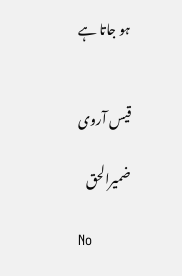ہو جاتا ہے


قیس آروی

ضمیرالحق

No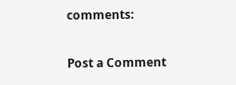comments:

Post a Comment